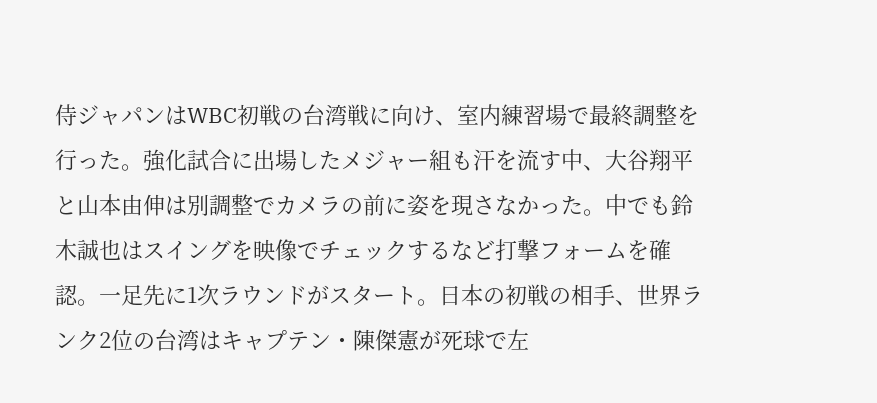侍ジャパンはWBC初戦の台湾戦に向け、室内練習場で最終調整を行った。強化試合に出場したメジャー組も汗を流す中、大谷翔平と山本由伸は別調整でカメラの前に姿を現さなかった。中でも鈴木誠也はスイングを映像でチェックするなど打撃フォームを確認。一足先に1次ラウンドがスタート。日本の初戦の相手、世界ランク2位の台湾はキャプテン・陳傑憲が死球で左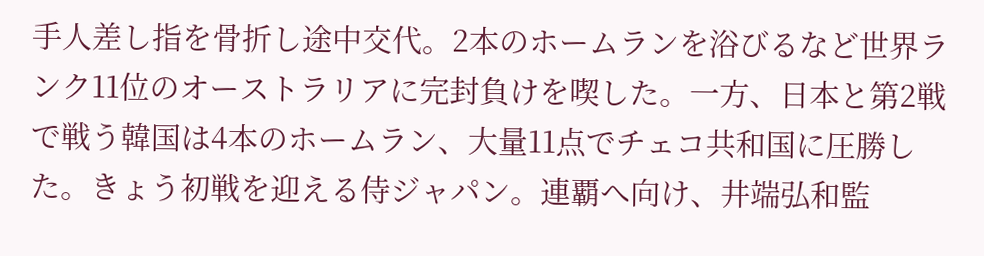手人差し指を骨折し途中交代。2本のホームランを浴びるなど世界ランク11位のオーストラリアに完封負けを喫した。一方、日本と第2戦で戦う韓国は4本のホームラン、大量11点でチェコ共和国に圧勝した。きょう初戦を迎える侍ジャパン。連覇へ向け、井端弘和監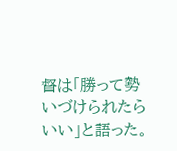督は「勝って勢いづけられたらいい」と語った。